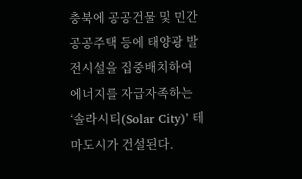충북에 공공건물 및 민간 공공주택 등에 태양광 발전시설을 집중배치하여 에너지를 자급자족하는 ‘솔라시티(Solar City)’ 테마도시가 건설된다.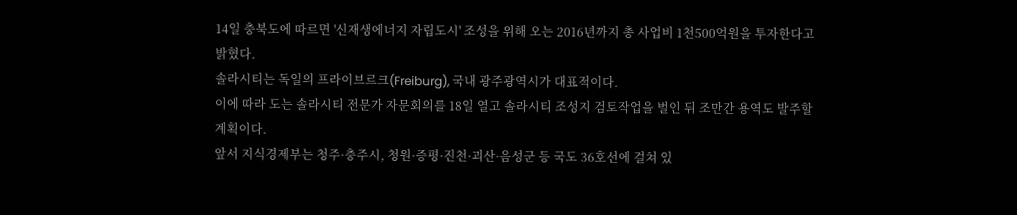14일 충북도에 따르면 '신재생에너지 자립도시' 조성을 위해 오는 2016년까지 총 사업비 1천500억원을 투자한다고 밝혔다.
솔라시티는 독일의 프라이브르크(Freiburg), 국내 광주광역시가 대표적이다.
이에 따라 도는 솔라시티 전문가 자문회의를 18일 열고 솔라시티 조성지 검토작업을 벌인 뒤 조만간 용역도 발주할 계획이다.
앞서 지식경제부는 청주·충주시, 청원·증평·진천·괴산·음성군 등 국도 36호선에 걸쳐 있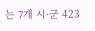는 7개 시·군 423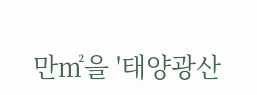만㎡을 '태양광산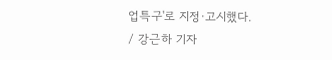업특구'로 지정·고시했다.
/ 강근하 기자